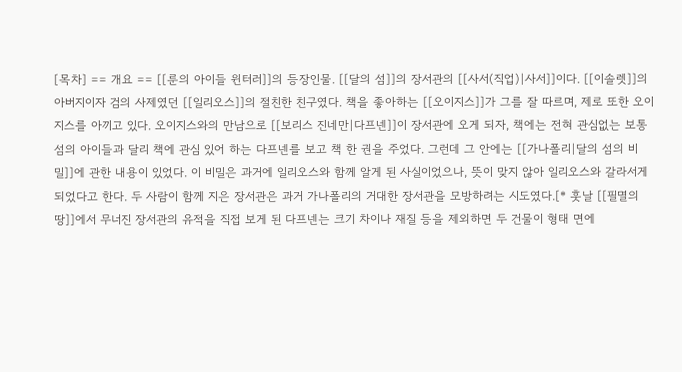[목차] == 개요 == [[룬의 아이들 윈터러]]의 등장인물. [[달의 섬]]의 장서관의 [[사서(직업)|사서]]이다. [[이솔렛]]의 아버지이자 검의 사제였던 [[일리오스]]의 절친한 친구였다. 책을 좋아하는 [[오이지스]]가 그를 잘 따르며, 제로 또한 오이지스를 아끼고 있다. 오이지스와의 만남으로 [[보리스 진네만|다프넨]]이 장서관에 오게 되자, 책에는 전혀 관심없는 보통 섬의 아이들과 달리 책에 관심 있어 하는 다프넨를 보고 책 한 권을 주었다. 그런데 그 안에는 [[가나폴리|달의 섬의 비밀]]에 관한 내용이 있었다. 이 비밀은 과거에 일리오스와 함께 알게 된 사실이었으나, 뜻이 맞지 않아 일리오스와 갈라서게 되었다고 한다. 두 사람이 함께 지은 장서관은 과거 가나폴리의 거대한 장서관을 모방하려는 시도였다.[* 훗날 [[필멸의 땅]]에서 무너진 장서관의 유적을 직접 보게 된 다프넨는 크기 차이나 재질 등을 제외하면 두 건물이 형태 면에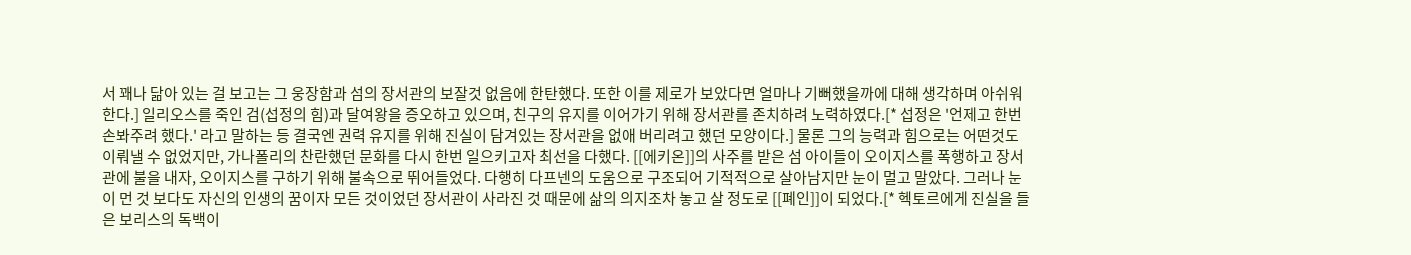서 꽤나 닮아 있는 걸 보고는 그 웅장함과 섬의 장서관의 보잘것 없음에 한탄했다. 또한 이를 제로가 보았다면 얼마나 기뻐했을까에 대해 생각하며 아쉬워한다.] 일리오스를 죽인 검(섭정의 힘)과 달여왕을 증오하고 있으며, 친구의 유지를 이어가기 위해 장서관를 존치하려 노력하였다.[* 섭정은 '언제고 한번 손봐주려 했다.' 라고 말하는 등 결국엔 권력 유지를 위해 진실이 담겨있는 장서관을 없애 버리려고 했던 모양이다.] 물론 그의 능력과 힘으로는 어떤것도 이뤄낼 수 없었지만, 가나폴리의 찬란했던 문화를 다시 한번 일으키고자 최선을 다했다. [[에키온]]의 사주를 받은 섬 아이들이 오이지스를 폭행하고 장서관에 불을 내자, 오이지스를 구하기 위해 불속으로 뛰어들었다. 다행히 다프넨의 도움으로 구조되어 기적적으로 살아남지만 눈이 멀고 말았다. 그러나 눈이 먼 것 보다도 자신의 인생의 꿈이자 모든 것이었던 장서관이 사라진 것 때문에 삶의 의지조차 놓고 살 정도로 [[폐인]]이 되었다.[* 헥토르에게 진실을 들은 보리스의 독백이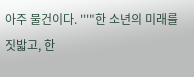아주 물건이다. '''"한 소년의 미래를 짓밟고, 한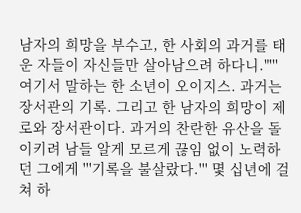남자의 희망을 부수고, 한 사회의 과거를 태운 자들이 자신들만 살아남으려 하다니."''' 여기서 말하는 한 소년이 오이지스. 과거는 장서관의 기록. 그리고 한 남자의 희망이 제로와 장서관이다. 과거의 찬란한 유산을 돌이키려 남들 알게 모르게 끊임 없이 노력하던 그에게 '''기록을 불살랐다.''' 몇 십년에 걸쳐 하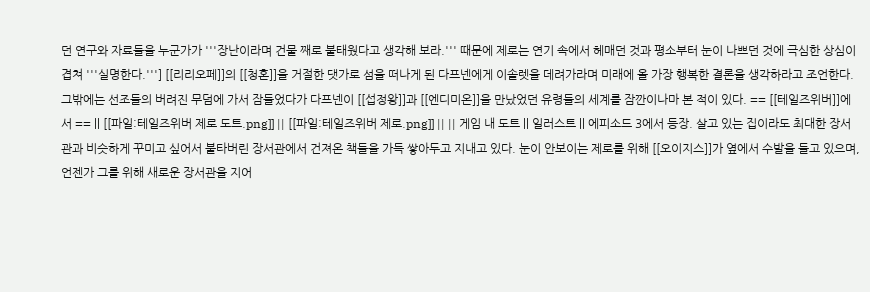던 연구와 자료들을 누군가가 '''장난이라며 건물 째로 불태웠다고 생각해 보라.''' 때문에 제로는 연기 속에서 헤매던 것과 평소부터 눈이 나쁘던 것에 극심한 상심이 겹쳐 '''실명한다.'''] [[리리오페]]의 [[청혼]]을 거절한 댓가로 섬을 떠나게 된 다프넨에게 이솔렛을 데려가라며 미래에 올 가장 행복한 결론을 생각하라고 조언한다. 그밖에는 선조들의 버려진 무덤에 가서 잠들었다가 다프넨이 [[섭정왕]]과 [[엔디미온]]을 만났었던 유령들의 세계를 잠깐이나마 본 적이 있다. == [[테일즈위버]]에서 == || [[파일:테일즈위버 제로 도트.png]] || [[파일:테일즈위버 제로.png]] || || 게임 내 도트 || 일러스트 || 에피소드 3에서 등장. 살고 있는 집이라도 최대한 장서관과 비슷하게 꾸미고 싶어서 불타버린 장서관에서 건져온 책들을 가득 쌓아두고 지내고 있다. 눈이 안보이는 제로를 위해 [[오이지스]]가 옆에서 수발을 들고 있으며, 언젠가 그를 위해 새로운 장서관을 지어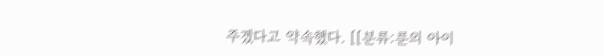주겠다고 약속했다. [[분류:룬의 아이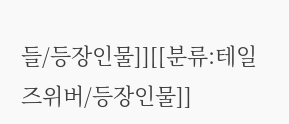들/등장인물]][[분류:테일즈위버/등장인물]]